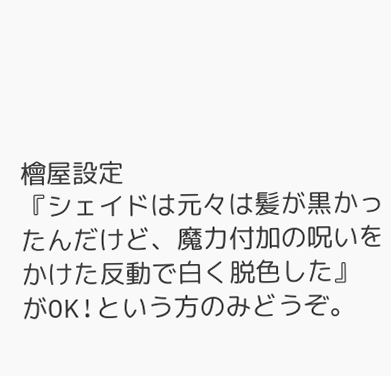檜屋設定
『シェイドは元々は髪が黒かったんだけど、魔力付加の呪いをかけた反動で白く脱色した』
がOK!という方のみどうぞ。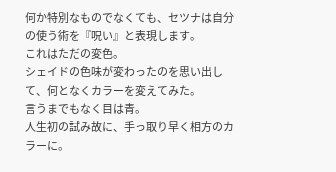何か特別なものでなくても、セツナは自分の使う術を『呪い』と表現します。
これはただの変色。
シェイドの色味が変わったのを思い出して、何となくカラーを変えてみた。
言うまでもなく目は青。
人生初の試み故に、手っ取り早く相方のカラーに。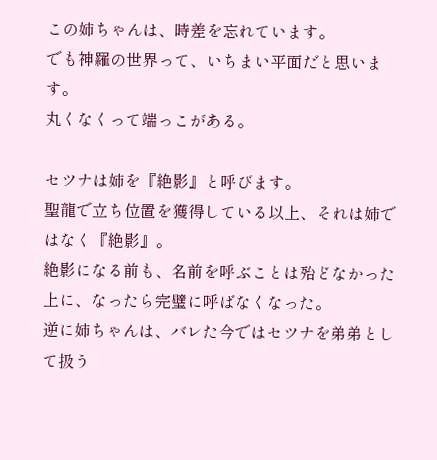この姉ちゃんは、時差を忘れています。
でも神羅の世界って、いちまい平面だと思います。
丸くなくって端っこがある。

セツナは姉を『絶影』と呼びます。
聖龍で立ち位置を獲得している以上、それは姉ではなく『絶影』。
絶影になる前も、名前を呼ぶことは殆どなかった上に、なったら完璧に呼ばなくなった。
逆に姉ちゃんは、バレた今ではセツナを弟弟として扱う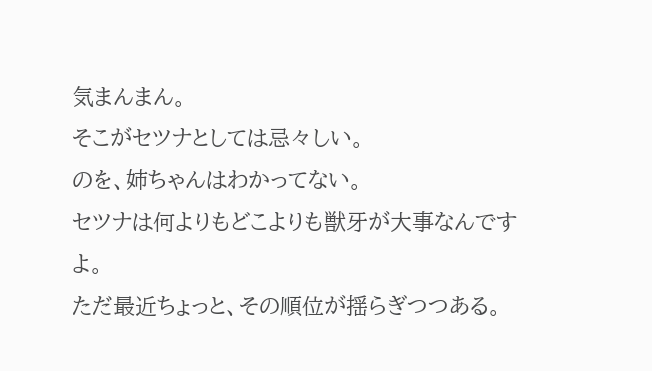気まんまん。
そこがセツナとしては忌々しい。
のを、姉ちゃんはわかってない。
セツナは何よりもどこよりも獣牙が大事なんですよ。
ただ最近ちょっと、その順位が揺らぎつつある。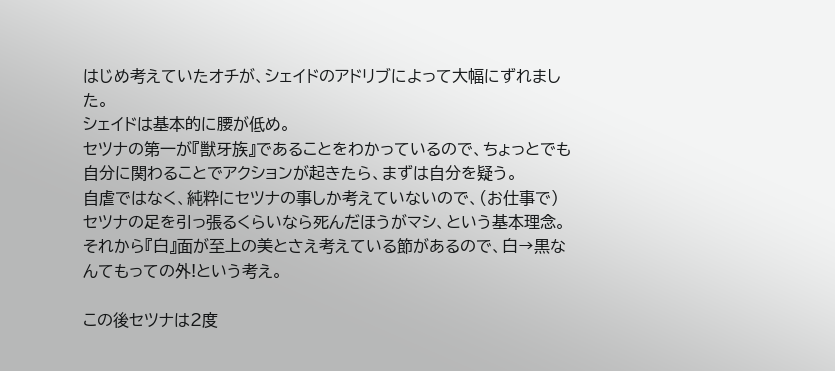はじめ考えていたオチが、シェイドのアドリブによって大幅にずれました。
シェイドは基本的に腰が低め。
セツナの第一が『獣牙族』であることをわかっているので、ちょっとでも自分に関わることでアクションが起きたら、まずは自分を疑う。
自虐ではなく、純粋にセツナの事しか考えていないので、(お仕事で)セツナの足を引っ張るくらいなら死んだほうがマシ、という基本理念。
それから『白』面が至上の美とさえ考えている節があるので、白→黒なんてもっての外!という考え。

この後セツナは2度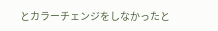とカラーチェンジをしなかったと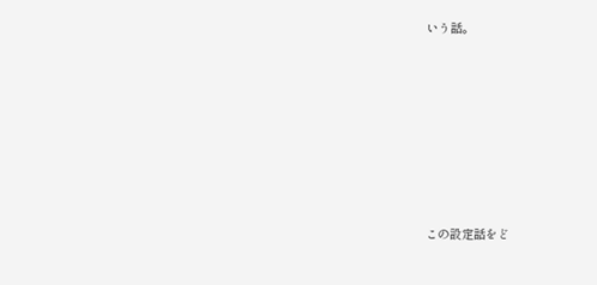いう話。







この設定話をど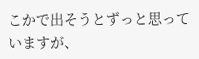こかで出そうとずっと思っていますが、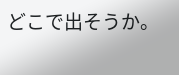どこで出そうか。